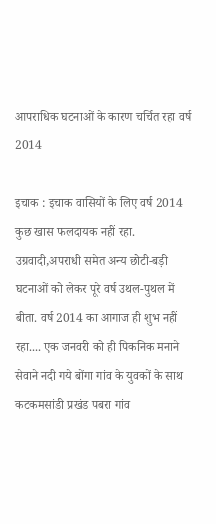आपराधिक घटनाओं के कारण चर्चित रहा वर्ष 2014

इचाक : इचाक वासियों के लिए वर्ष 2014 कुछ खास फलदायक नहीं रहा. उग्रवादी,अपराधी समेत अन्य छोटी-बड़ी घटनाओं को लेकर पूरे वर्ष उथल-पुथल में बीता. वर्ष 2014 का आगाज ही शुभ नहीं रहा.... एक जनवरी को ही पिकनिक मनाने सेवाने नदी गये बोंगा गांव के युवकों के साथ कटकमसांडी प्रखंड पबरा गांव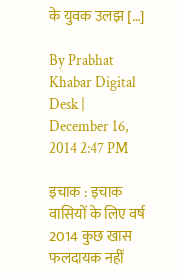के युवक उलझ […]

By Prabhat Khabar Digital Desk | December 16, 2014 2:47 PM

इचाक : इचाक वासियों के लिए वर्ष 2014 कुछ खास फलदायक नहीं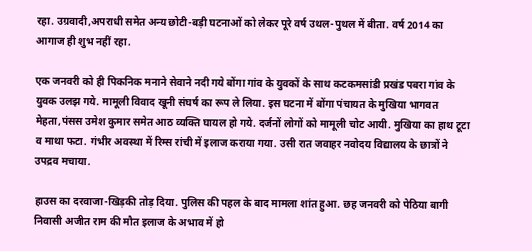रहा. उग्रवादी,अपराधी समेत अन्य छोटी-बड़ी घटनाओं को लेकर पूरे वर्ष उथल-पुथल में बीता. वर्ष 2014 का आगाज ही शुभ नहीं रहा.

एक जनवरी को ही पिकनिक मनाने सेवाने नदी गये बोंगा गांव के युवकों के साथ कटकमसांडी प्रखंड पबरा गांव के युवक उलझ गये. मामूली विवाद खूनी संघर्ष का रूप ले लिया. इस घटना में बोंगा पंचायत के मुखिया भागवत मेहता,पंसस उमेश कुमार समेत आठ व्यक्ति घायल हो गये. दर्जनों लोगों को मामूली चोट आयी. मुखिया का हाथ टूटा व माथा फटा. गंभीर अवस्था में रिम्स रांची में इलाज कराया गया. उसी रात जवाहर नवोदय विद्यालय के छात्रों ने उपद्रव मचाया.

हाउस का दरवाजा-खिड़की तोड़ दिया. पुलिस की पहल के बाद मामला शांत हुआ. छह जनवरी को पेठिया बागी निवासी अजीत राम की मौत इलाज के अभाव में हो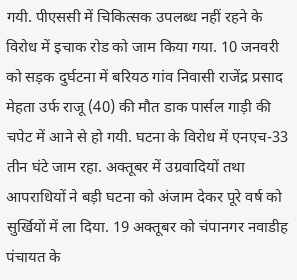गयी. पीएससी में चिकित्सक उपलब्ध नहीं रहने के विरोध में इचाक रोड को जाम किया गया. 10 जनवरी को सड़क दुर्घटना में बरियठ गांव निवासी राजेंद्र प्रसाद मेहता उर्फ राजू (40) की मौत डाक पार्सल गाड़ी की चपेट में आने से हो गयी. घटना के विरोध में एनएच-33 तीन घंटे जाम रहा. अक्तूबर में उग्रवादियों तथा आपराधियों ने बड़ी घटना को अंजाम देकर पूरे वर्ष को सुर्खियों में ला दिया. 19 अक्तूबर को चंपानगर नवाडीह पंचायत के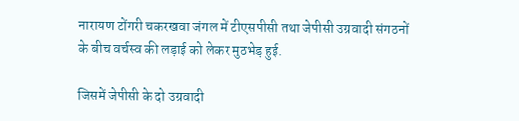नारायण टोंगरी चकरखवा जंगल में टीएसपीसी तथा जेपीसी उग्रवादी संगठनों के बीच वर्चस्व की लड़ाई को लेकर मुठभेड़ हुई.

जिसमें जेपीसी के दो उग्रवादी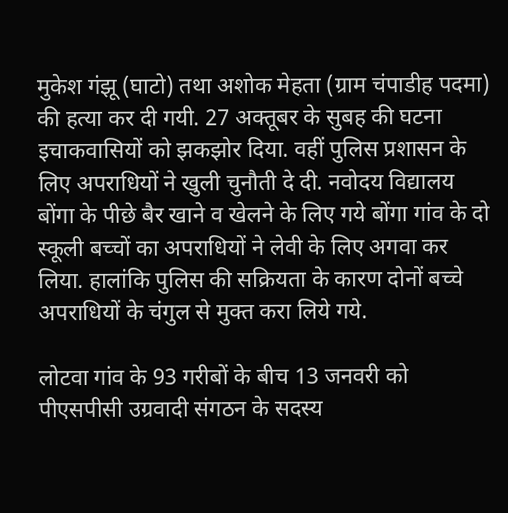मुकेश गंझू (घाटो) तथा अशोक मेहता (ग्राम चंपाडीह पदमा) की हत्या कर दी गयी. 27 अक्तूबर के सुबह की घटना इचाकवासियों को झकझोर दिया. वहीं पुलिस प्रशासन के लिए अपराधियों ने खुली चुनौती दे दी. नवोदय विद्यालय बोंगा के पीछे बैर खाने व खेलने के लिए गये बोंगा गांव के दो स्कूली बच्चों का अपराधियों ने लेवी के लिए अगवा कर लिया. हालांकि पुलिस की सक्रियता के कारण दोनों बच्चे अपराधियों के चंगुल से मुक्त करा लिये गये.

लोटवा गांव के 93 गरीबों के बीच 13 जनवरी को पीएसपीसी उग्रवादी संगठन के सदस्य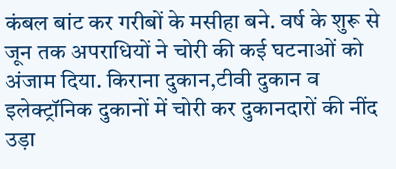कंबल बांट कर गरीबों के मसीहा बने. वर्ष के शुरू से जून तक अपराधियों ने चोरी की कई घटनाओं को अंजाम दिया. किराना दुकान,टीवी दुकान व इलेक्ट्रॉनिक दुकानों में चोरी कर दुकानदारों की नींद उड़ा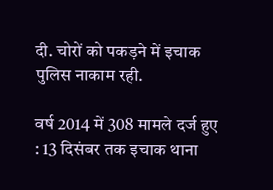दी. चोरों को पकड़ने में इचाक पुलिस नाकाम रही.

वर्ष 2014 में 308 मामले दर्ज हुए : 13 दिसंबर तक इचाक थाना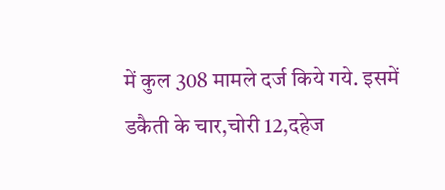में कुल 308 मामले दर्ज किये गये. इसमें डकैती के चार,चोरी 12,दहेज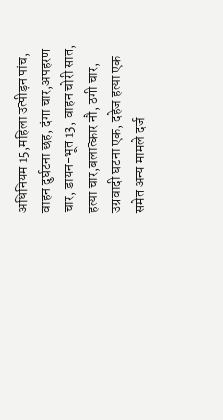अधिनियम 15,महिला उत्पीड़न पांच, वाहन दुर्घटना छह, दंगा चार,अपहरण चार, डायन-भूत 13, वाहन चोरी सात, हत्या चार,बलात्कार नौ, ठगी चार, उग्रवादी घटना एक, दहेज हत्या एक समेत अन्य मामले दर्ज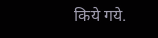किये गये.